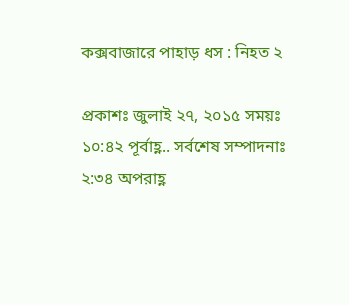কক্সবাজারে পাহাড় ধস : নিহত ২

প্রকাশঃ জুলাই ২৭, ২০১৫ সময়ঃ ১০:৪২ পূর্বাহ্ণ.. সর্বশেষ সম্পাদনাঃ ২:৩৪ অপরাহ্ণ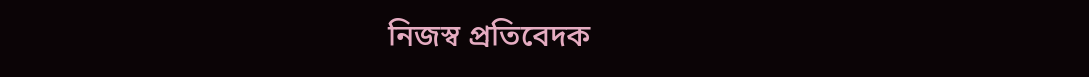নিজস্ব প্রতিবেদক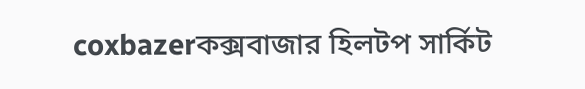coxbazerকক্সবাজার হিলটপ সার্কিট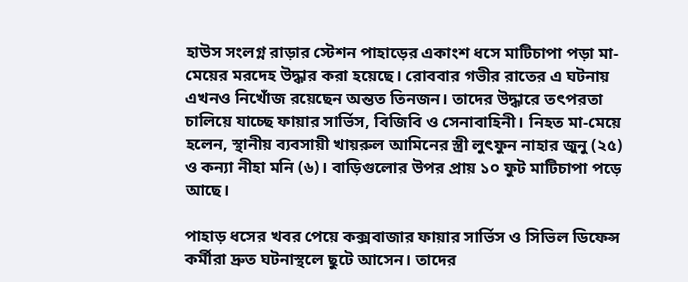হাউস সংলগ্ন রাড়ার স্টেশন পাহাড়ের একাংশ ধসে মাটিচাপা পড়া মা-মেয়ের মরদেহ উদ্ধার করা হয়েছে। রোববার গভীর রাতের এ ঘটনায় এখনও নিখোঁজ রয়েছেন অন্তত তিনজন। তাদের উদ্ধারে তৎপরতা চালিয়ে যাচ্ছে ফায়ার সার্ভিস, বিজিবি ও সেনাবাহিনী। নিহত মা-মেয়ে হলেন, স্থানীয় ব্যবসায়ী খায়রুল আমিনের স্ত্রী লুৎফুন নাহার জুনু (২৫) ও কন্যা নীহা মনি (৬)। বাড়িগুলোর উপর প্রায় ১০ ফুট মাটিচাপা পড়ে আছে।

পাহাড় ধসের খবর পেয়ে কক্সবাজার ফায়ার সার্ভিস ও সিভিল ডিফেন্স কর্মীরা দ্রুত ঘটনাস্থলে ছুটে আসেন। তাদের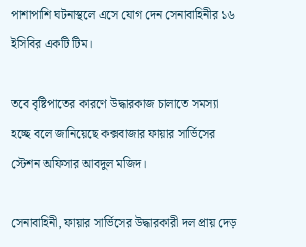পাশাপাশি ঘটনাস্থলে এসে যোগ দেন সেনাবাহিনীর ১৬ ইসিবির একটি টিম।

তবে বৃষ্টিপাতের কারণে উদ্ধারকাজ চালাতে সমস্যা হচ্ছে বলে জানিয়েছে কক্সবাজার ফায়ার সার্ভিসের স্টেশন অফিসার আবদুল মজিদ।

সেনাবাহিনী, ফায়ার সার্ভিসের উদ্ধারকারী দল প্রায় দেড়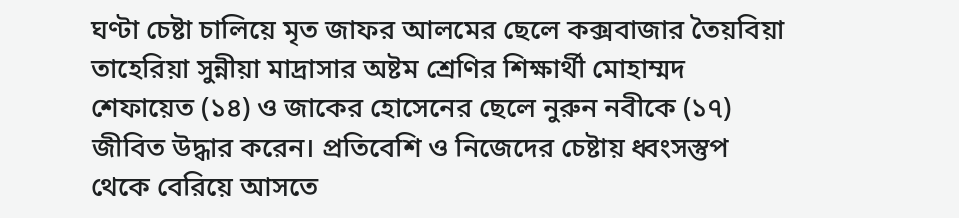ঘণ্টা চেষ্টা চালিয়ে মৃত জাফর আলমের ছেলে কক্সবাজার তৈয়বিয়া তাহেরিয়া সুন্নীয়া মাদ্রাসার অষ্টম শ্রেণির শিক্ষার্থী মোহাম্মদ শেফায়েত (১৪) ও জাকের হোসেনের ছেলে নুরুন নবীকে (১৭) জীবিত উদ্ধার করেন। প্রতিবেশি ও নিজেদের চেষ্টায় ধ্বংসস্তুপ থেকে বেরিয়ে আসতে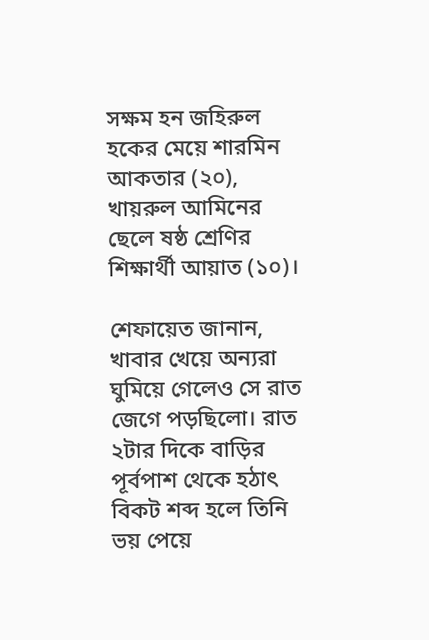সক্ষম হন জহিরুল হকের মেয়ে শারমিন আকতার (২০), খায়রুল আমিনের ছেলে ষষ্ঠ শ্রেণির শিক্ষার্থী আয়াত (১০)।

শেফায়েত জানান, খাবার খেয়ে অন্যরা ঘুমিয়ে গেলেও সে রাত জেগে পড়ছিলো। রাত ২টার দিকে বাড়ির পূর্বপাশ থেকে হঠাৎ বিকট শব্দ হলে তিনি ভয় পেয়ে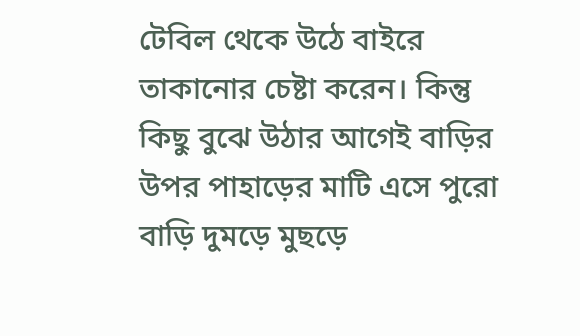টেবিল থেকে উঠে বাইরে তাকানোর চেষ্টা করেন। কিন্তু কিছু বুঝে উঠার আগেই বাড়ির উপর পাহাড়ের মাটি এসে পুরো বাড়ি দুমড়ে মুছড়ে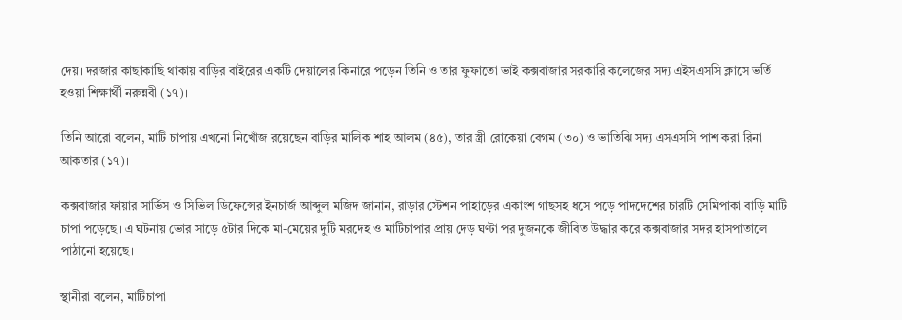দেয়। দরজার কাছাকাছি থাকায় বাড়ির বাইরের একটি দেয়ালের কিনারে পড়েন তিনি ও তার ফুফাতো ভাই কক্সবাজার সরকারি কলেজের সদ্য এইসএসসি ক্লাসে ভর্তি হওয়া শিক্ষার্থী নরুন্নবী (১৭)।

তিনি আরো বলেন, মাটি চাপায় এখনো নিখোঁজ রয়েছেন বাড়ির মালিক শাহ আলম (৪৫), তার স্ত্রী রোকেয়া বেগম (৩০) ও ভাতিঝি সদ্য এসএসসি পাশ করা রিনা আকতার (১৭)।

কক্সবাজার ফায়ার সার্ভিস ও সিভিল ডিফেন্সের ইনচার্জ আব্দুল মজিদ জানান, রাড়ার স্টেশন পাহাড়ের একাংশ গাছসহ ধসে পড়ে পাদদেশের চারটি সেমিপাকা বাড়ি মাটি চাপা পড়েছে। এ ঘটনায় ভোর সাড়ে ৫টার দিকে মা-মেয়ের দুটি মরদেহ ও মাটিচাপার প্রায় দেড় ঘণ্টা পর দুজনকে জীবিত উদ্ধার করে কক্সবাজার সদর হাসপাতালে পাঠানো হয়েছে।

স্থানীরা বলেন, মাটিচাপা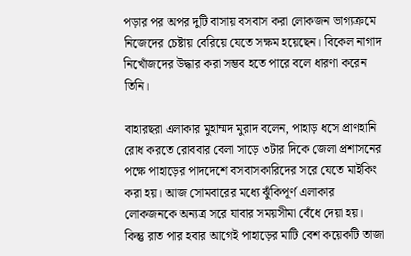পড়ার পর অপর দুটি বাসায় বসবাস করা লোকজন ভাগ্যক্রমে নিজেদের চেষ্টায় বেরিয়ে যেতে সক্ষম হয়েছেন। বিকেল নাগাদ নিখোঁজদের উদ্ধার করা সম্ভব হতে পারে বলে ধারণা করেন তিনি।

বাহারছরা এলাকার মুহাম্মদ মুরাদ বলেন, পাহাড় ধসে প্রাণহানি রোধ করতে রোববার বেলা সাড়ে ৩টার দিকে জেলা প্রশাসনের পক্ষে পাহাড়ের পাদদেশে বসবাসকারিদের সরে যেতে মাইকিং করা হয়। আজ সোমবারের মধ্যে ঝুঁকিপূর্ণ এলাকার লোকজনকে অন্যত্র সরে যাবার সময়সীমা বেঁধে দেয়া হয়। কিন্তু রাত পার হবার আগেই পাহাড়ের মাটি বেশ কয়েকটি তাজা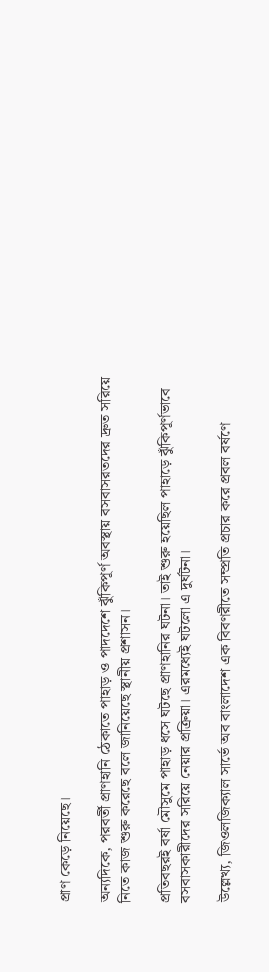প্রাণ কেড়ে নিয়েছে।

অন্যদিকে, পরবর্তী প্রাণহানি ঠেকাতে পাহাড় ও পাদদেশে ঝুঁকিপূর্ণ অবস্থায় বসবাসরতদের দ্রুত সরিয়ে নিতে কাজ শুরু করেছে বলে জানিয়েছে স্থানীয় প্রশাসন।

প্রতিবছরই বর্ষা মৌসুমে পাহাড় ধসে ঘটছে প্রাণহানির ঘটনা। তাই শুরু হয়েছিল পাহাড়ে ঝুঁকিপূর্ণভাবে বসবাসকারীদের সরিয়ে নেয়ার প্রক্রিয়া। এরমধ্যেই ঘটলো এ দুর্ঘটনা।

উল্লেখ্য, জিওলজিক্যাল সার্ভে অব বাংলাদেশ এক বিবণরীতে সম্প্রতি প্রচার করে প্রবল বর্ষণে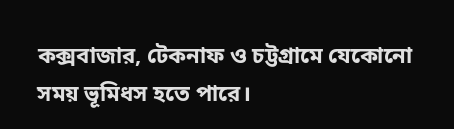কক্সবাজার, টেকনাফ ও চট্টগ্রামে যেকোনো সময় ভূমিধস হতে পারে।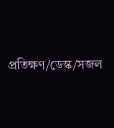প্রতিক্ষণ/ডেস্ক/সজল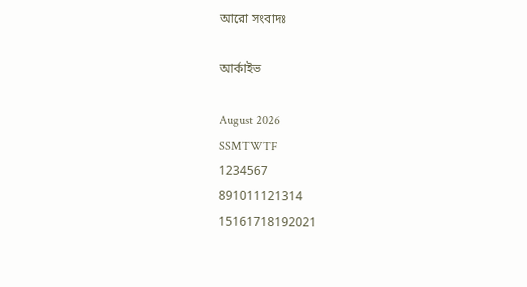আরো সংবাদঃ

আর্কাইভ

August 2026
SSMTWTF
1234567
891011121314
15161718192021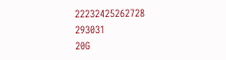22232425262728
293031
20G